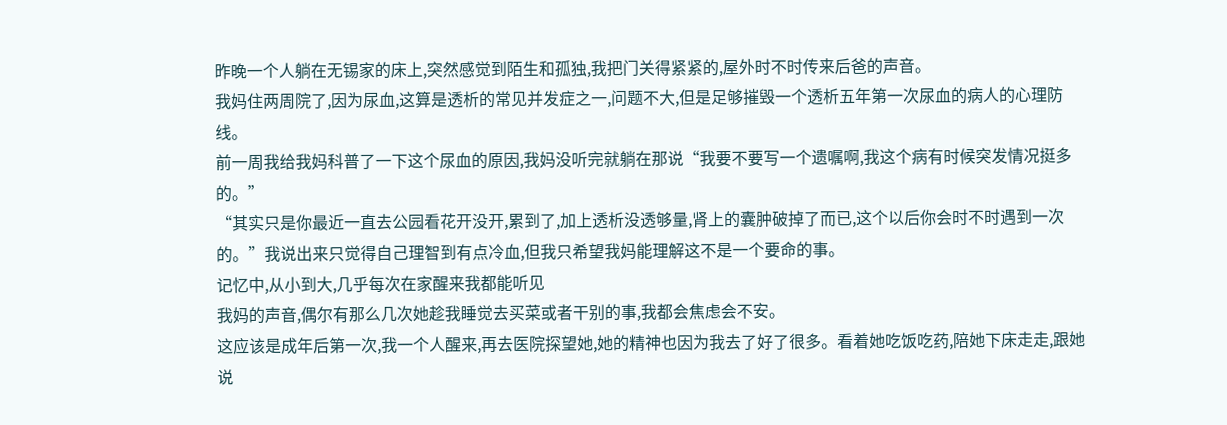昨晚一个人躺在无锡家的床上,突然感觉到陌生和孤独,我把门关得紧紧的,屋外时不时传来后爸的声音。
我妈住两周院了,因为尿血,这算是透析的常见并发症之一,问题不大,但是足够摧毁一个透析五年第一次尿血的病人的心理防线。
前一周我给我妈科普了一下这个尿血的原因,我妈没听完就躺在那说“我要不要写一个遗嘱啊,我这个病有时候突发情况挺多的。”
“其实只是你最近一直去公园看花开没开,累到了,加上透析没透够量,肾上的囊肿破掉了而已,这个以后你会时不时遇到一次的。”我说出来只觉得自己理智到有点冷血,但我只希望我妈能理解这不是一个要命的事。
记忆中,从小到大,几乎每次在家醒来我都能听见
我妈的声音,偶尔有那么几次她趁我睡觉去买菜或者干别的事,我都会焦虑会不安。
这应该是成年后第一次,我一个人醒来,再去医院探望她,她的精神也因为我去了好了很多。看着她吃饭吃药,陪她下床走走,跟她说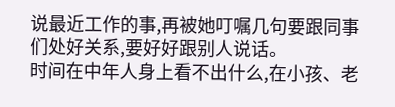说最近工作的事,再被她叮嘱几句要跟同事们处好关系,要好好跟别人说话。
时间在中年人身上看不出什么,在小孩、老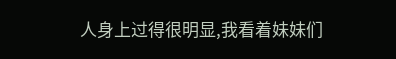人身上过得很明显,我看着妹妹们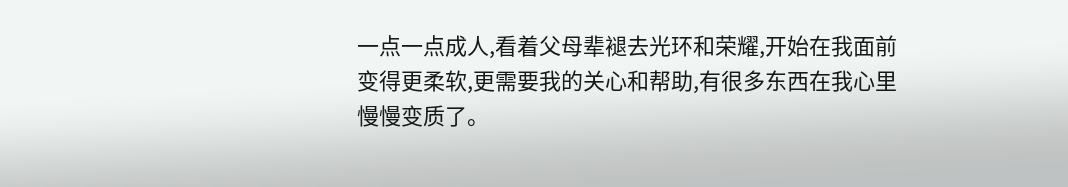一点一点成人,看着父母辈褪去光环和荣耀,开始在我面前变得更柔软,更需要我的关心和帮助,有很多东西在我心里慢慢变质了。